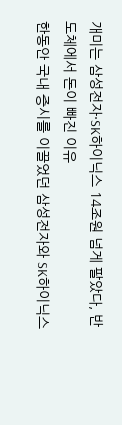개미는 삼성전자·SK하이닉스 14조원 넘게 팔았다, 반도체에서 돈이 빠진 이유
한동안 국내 증시를 이끌었던 삼성전자와 SK하이닉스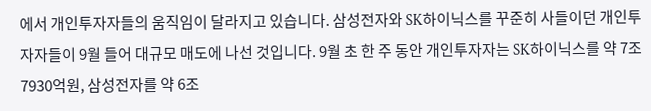에서 개인투자자들의 움직임이 달라지고 있습니다. 삼성전자와 SK하이닉스를 꾸준히 사들이던 개인투자자들이 9월 들어 대규모 매도에 나선 것입니다. 9월 초 한 주 동안 개인투자자는 SK하이닉스를 약 7조7930억원, 삼성전자를 약 6조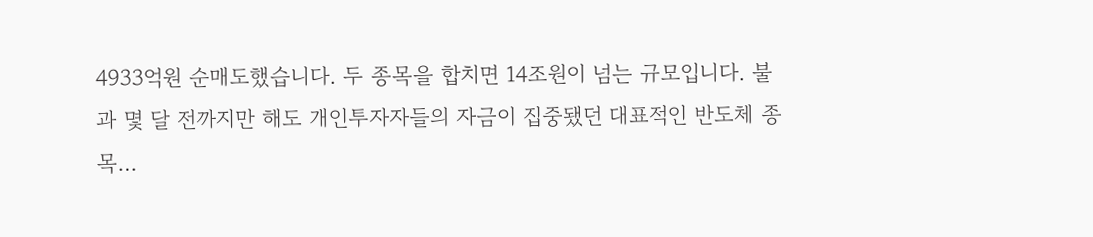4933억원 순매도했습니다. 두 종목을 합치면 14조원이 넘는 규모입니다. 불과 몇 달 전까지만 해도 개인투자자들의 자금이 집중됐던 대표적인 반도체 종목…